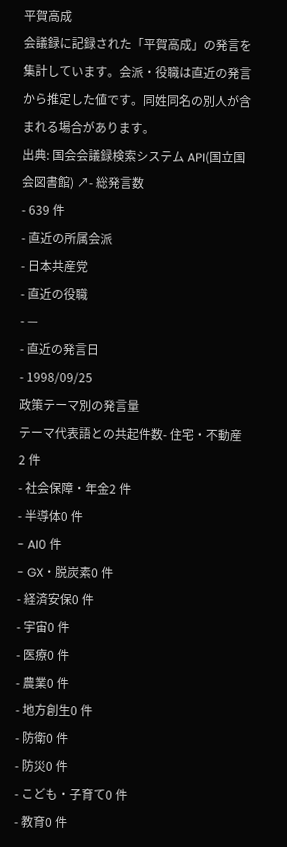平賀高成
会議録に記録された「平賀高成」の発言を集計しています。会派・役職は直近の発言から推定した値です。同姓同名の別人が含まれる場合があります。
出典: 国会会議録検索システム API(国立国会図書館) ↗- 総発言数
- 639 件
- 直近の所属会派
- 日本共産党
- 直近の役職
- —
- 直近の発言日
- 1998/09/25
政策テーマ別の発言量
テーマ代表語との共起件数- 住宅・不動産2 件
- 社会保障・年金2 件
- 半導体0 件
- AI0 件
- GX・脱炭素0 件
- 経済安保0 件
- 宇宙0 件
- 医療0 件
- 農業0 件
- 地方創生0 件
- 防衛0 件
- 防災0 件
- こども・子育て0 件
- 教育0 件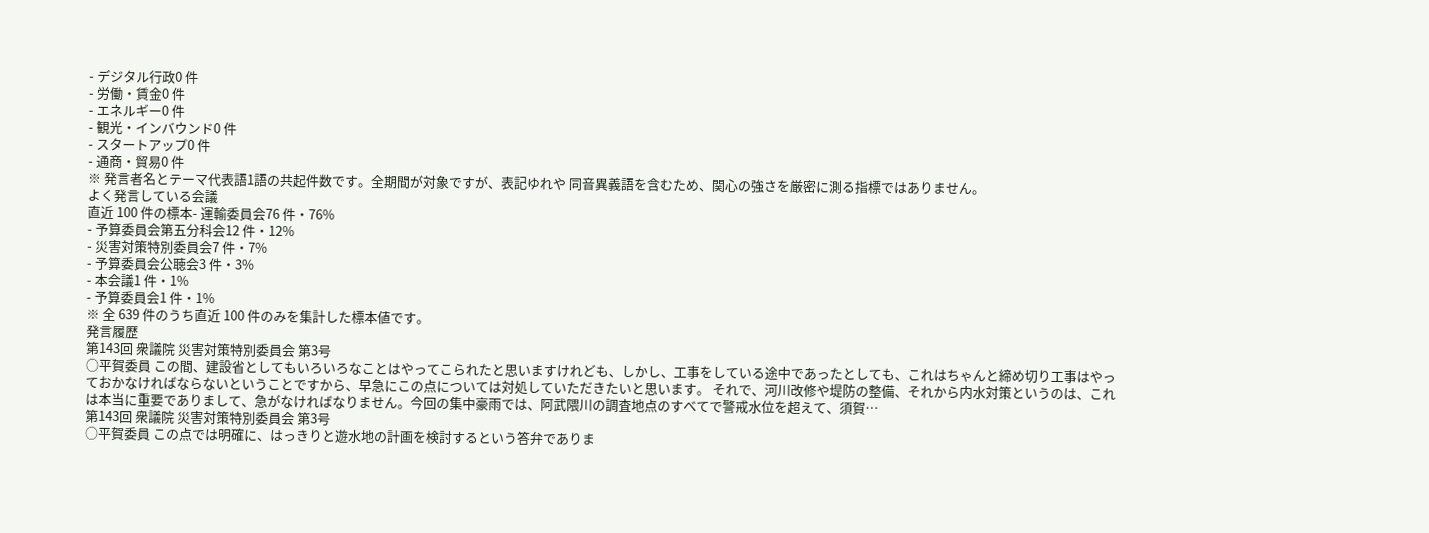- デジタル行政0 件
- 労働・賃金0 件
- エネルギー0 件
- 観光・インバウンド0 件
- スタートアップ0 件
- 通商・貿易0 件
※ 発言者名とテーマ代表語1語の共起件数です。全期間が対象ですが、表記ゆれや 同音異義語を含むため、関心の強さを厳密に測る指標ではありません。
よく発言している会議
直近 100 件の標本- 運輸委員会76 件・76%
- 予算委員会第五分科会12 件・12%
- 災害対策特別委員会7 件・7%
- 予算委員会公聴会3 件・3%
- 本会議1 件・1%
- 予算委員会1 件・1%
※ 全 639 件のうち直近 100 件のみを集計した標本値です。
発言履歴
第143回 衆議院 災害対策特別委員会 第3号
○平賀委員 この間、建設省としてもいろいろなことはやってこられたと思いますけれども、しかし、工事をしている途中であったとしても、これはちゃんと締め切り工事はやっておかなければならないということですから、早急にこの点については対処していただきたいと思います。 それで、河川改修や堤防の整備、それから内水対策というのは、これは本当に重要でありまして、急がなければなりません。今回の集中豪雨では、阿武隈川の調査地点のすべてで警戒水位を超えて、須賀…
第143回 衆議院 災害対策特別委員会 第3号
○平賀委員 この点では明確に、はっきりと遊水地の計画を検討するという答弁でありま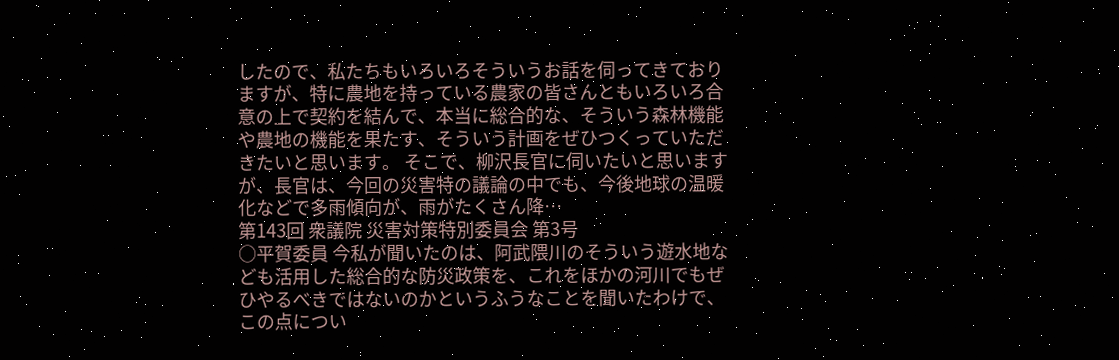したので、私たちもいろいろそういうお話を伺ってきておりますが、特に農地を持っている農家の皆さんともいろいろ合意の上で契約を結んで、本当に総合的な、そういう森林機能や農地の機能を果たす、そういう計画をぜひつくっていただきたいと思います。 そこで、柳沢長官に伺いたいと思いますが、長官は、今回の災害特の議論の中でも、今後地球の温暖化などで多雨傾向が、雨がたくさん降…
第143回 衆議院 災害対策特別委員会 第3号
○平賀委員 今私が聞いたのは、阿武隈川のそういう遊水地なども活用した総合的な防災政策を、これをほかの河川でもぜひやるべきではないのかというふうなことを聞いたわけで、この点につい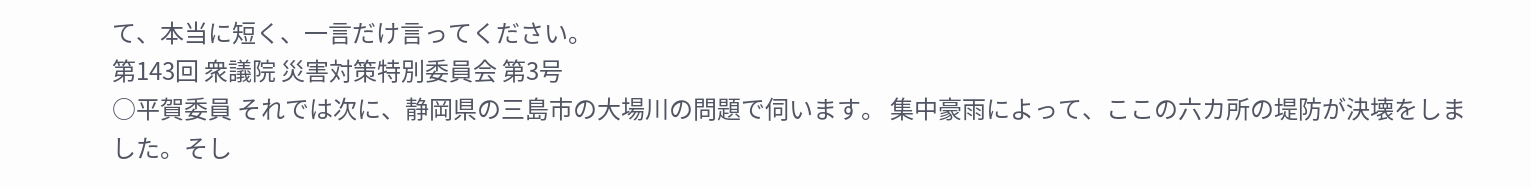て、本当に短く、一言だけ言ってください。
第143回 衆議院 災害対策特別委員会 第3号
○平賀委員 それでは次に、静岡県の三島市の大場川の問題で伺います。 集中豪雨によって、ここの六カ所の堤防が決壊をしました。そし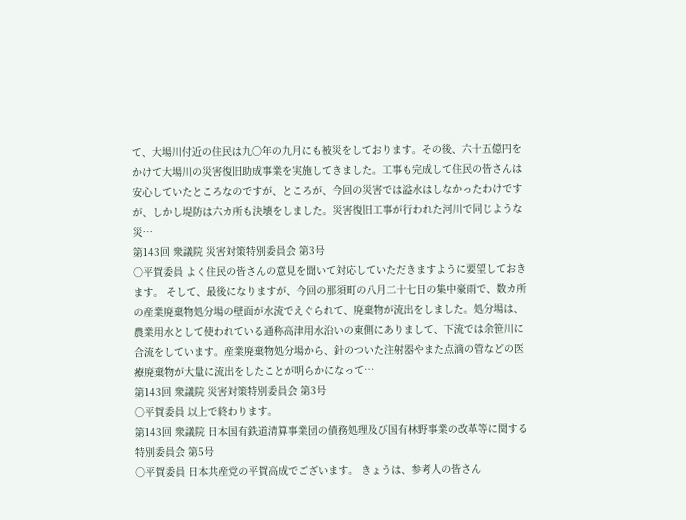て、大場川付近の住民は九〇年の九月にも被災をしております。その後、六十五億円をかけて大場川の災害復旧助成事業を実施してきました。工事も完成して住民の皆さんは安心していたところなのですが、ところが、今回の災害では溢水はしなかったわけですが、しかし堤防は六カ所も決壊をしました。災害復旧工事が行われた河川で同じような災…
第143回 衆議院 災害対策特別委員会 第3号
○平賀委員 よく住民の皆さんの意見を聞いて対応していただきますように要望しておきます。 そして、最後になりますが、今回の那須町の八月二十七日の集中豪雨で、数カ所の産業廃棄物処分場の壁面が水流でえぐられて、廃棄物が流出をしました。処分場は、農業用水として使われている通称高津用水沿いの東側にありまして、下流では余笹川に合流をしています。産業廃棄物処分場から、針のついた注射器やまた点滴の管などの医療廃棄物が大量に流出をしたことが明らかになって…
第143回 衆議院 災害対策特別委員会 第3号
○平賀委員 以上で終わります。
第143回 衆議院 日本国有鉄道清算事業団の債務処理及び国有林野事業の改革等に関する特別委員会 第5号
○平賀委員 日本共産党の平賀高成でございます。 きょうは、参考人の皆さん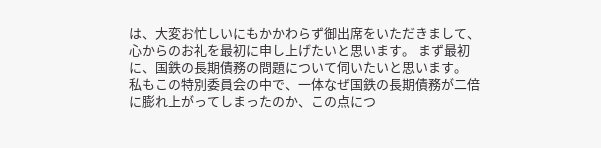は、大変お忙しいにもかかわらず御出席をいただきまして、心からのお礼を最初に申し上げたいと思います。 まず最初に、国鉄の長期債務の問題について伺いたいと思います。 私もこの特別委員会の中で、一体なぜ国鉄の長期債務が二倍に膨れ上がってしまったのか、この点につ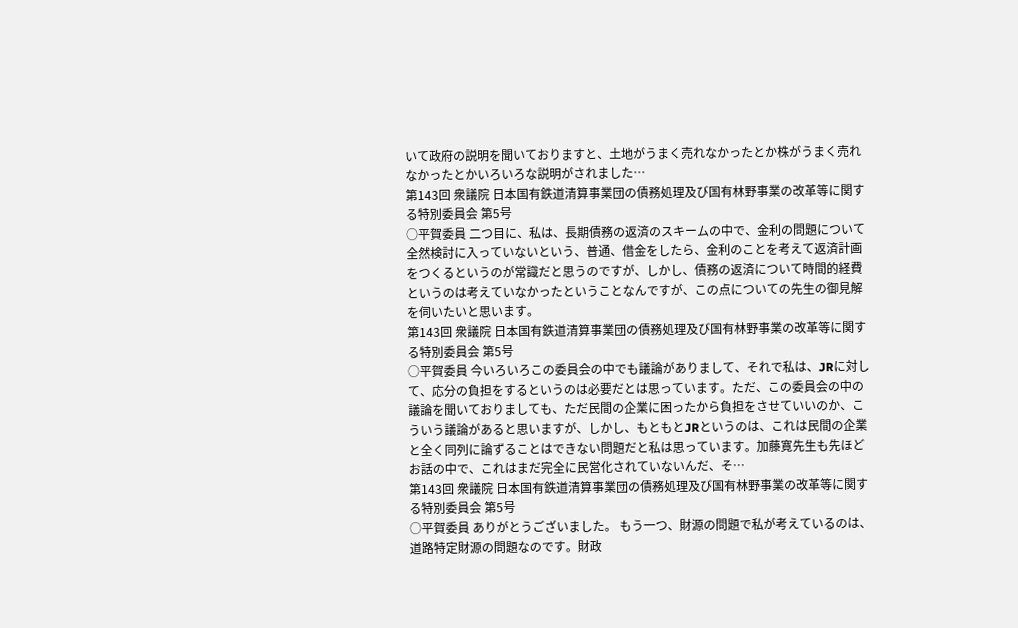いて政府の説明を聞いておりますと、土地がうまく売れなかったとか株がうまく売れなかったとかいろいろな説明がされました…
第143回 衆議院 日本国有鉄道清算事業団の債務処理及び国有林野事業の改革等に関する特別委員会 第5号
○平賀委員 二つ目に、私は、長期債務の返済のスキームの中で、金利の問題について全然検討に入っていないという、普通、借金をしたら、金利のことを考えて返済計画をつくるというのが常識だと思うのですが、しかし、債務の返済について時間的経費というのは考えていなかったということなんですが、この点についての先生の御見解を伺いたいと思います。
第143回 衆議院 日本国有鉄道清算事業団の債務処理及び国有林野事業の改革等に関する特別委員会 第5号
○平賀委員 今いろいろこの委員会の中でも議論がありまして、それで私は、JRに対して、応分の負担をするというのは必要だとは思っています。ただ、この委員会の中の議論を聞いておりましても、ただ民間の企業に困ったから負担をさせていいのか、こういう議論があると思いますが、しかし、もともとJRというのは、これは民間の企業と全く同列に論ずることはできない問題だと私は思っています。加藤寛先生も先ほどお話の中で、これはまだ完全に民営化されていないんだ、そ…
第143回 衆議院 日本国有鉄道清算事業団の債務処理及び国有林野事業の改革等に関する特別委員会 第5号
○平賀委員 ありがとうございました。 もう一つ、財源の問題で私が考えているのは、道路特定財源の問題なのです。財政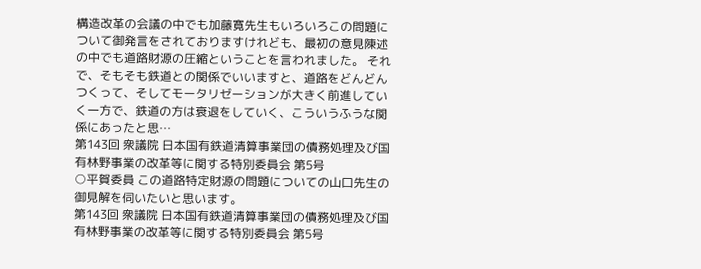構造改革の会議の中でも加藤寛先生もいろいろこの問題について御発言をされておりますけれども、最初の意見陳述の中でも道路財源の圧縮ということを言われました。 それで、そもそも鉄道との関係でいいますと、道路をどんどんつくって、そしてモータリゼーションが大きく前進していく一方で、鉄道の方は衰退をしていく、こういうふうな関係にあったと思…
第143回 衆議院 日本国有鉄道清算事業団の債務処理及び国有林野事業の改革等に関する特別委員会 第5号
○平賀委員 この道路特定財源の問題についての山口先生の御見解を伺いたいと思います。
第143回 衆議院 日本国有鉄道清算事業団の債務処理及び国有林野事業の改革等に関する特別委員会 第5号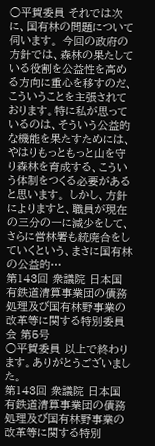○平賀委員 それでは次に、国有林の問題について伺います。 今回の政府の方針では、森林の果たしている役割を公益性を高める方向に重心を移すのだ、こういうことを主張されております。特に私が思っているのは、そういう公益的な機能を果たすためには、やはりもっともっと山を守り森林を育成する、こういう体制をつくる必要があると思います。 しかし、方針によりますと、職員が現在の三分の一に減少をして、さらに営林署も統廃合をしていくという、まさに国有林の公益的…
第143回 衆議院 日本国有鉄道清算事業団の債務処理及び国有林野事業の改革等に関する特別委員会 第5号
○平賀委員 以上で終わります。ありがとうございました。
第143回 衆議院 日本国有鉄道清算事業団の債務処理及び国有林野事業の改革等に関する特別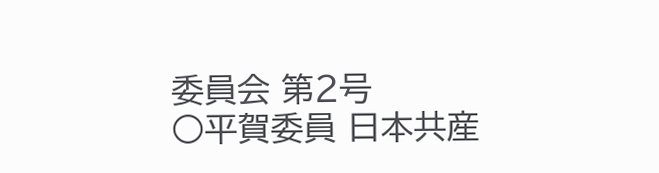委員会 第2号
○平賀委員 日本共産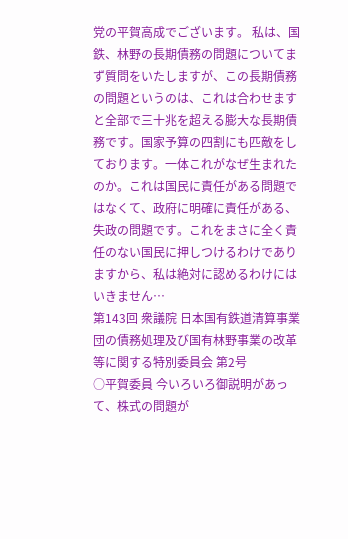党の平賀高成でございます。 私は、国鉄、林野の長期債務の問題についてまず質問をいたしますが、この長期債務の問題というのは、これは合わせますと全部で三十兆を超える膨大な長期債務です。国家予算の四割にも匹敵をしております。一体これがなぜ生まれたのか。これは国民に責任がある問題ではなくて、政府に明確に責任がある、失政の問題です。これをまさに全く責任のない国民に押しつけるわけでありますから、私は絶対に認めるわけにはいきません…
第143回 衆議院 日本国有鉄道清算事業団の債務処理及び国有林野事業の改革等に関する特別委員会 第2号
○平賀委員 今いろいろ御説明があって、株式の問題が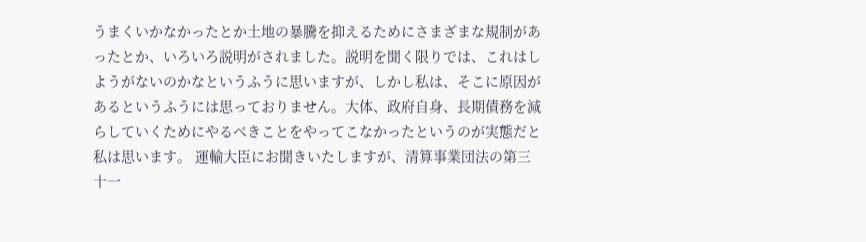うまくいかなかったとか土地の暴騰を抑えるためにさまざまな規制があったとか、いろいろ説明がされました。説明を聞く限りでは、これはしようがないのかなというふうに思いますが、しかし私は、そこに原因があるというふうには思っておりません。大体、政府自身、長期債務を減らしていくためにやるべきことをやってこなかったというのが実態だと私は思います。 運輸大臣にお聞きいたしますが、清算事業団法の第三十一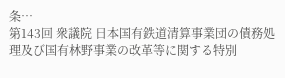条…
第143回 衆議院 日本国有鉄道清算事業団の債務処理及び国有林野事業の改革等に関する特別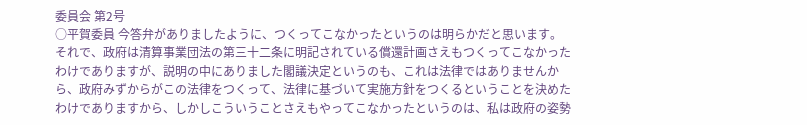委員会 第2号
○平賀委員 今答弁がありましたように、つくってこなかったというのは明らかだと思います。 それで、政府は清算事業団法の第三十二条に明記されている償還計画さえもつくってこなかったわけでありますが、説明の中にありました閣議決定というのも、これは法律ではありませんから、政府みずからがこの法律をつくって、法律に基づいて実施方針をつくるということを決めたわけでありますから、しかしこういうことさえもやってこなかったというのは、私は政府の姿勢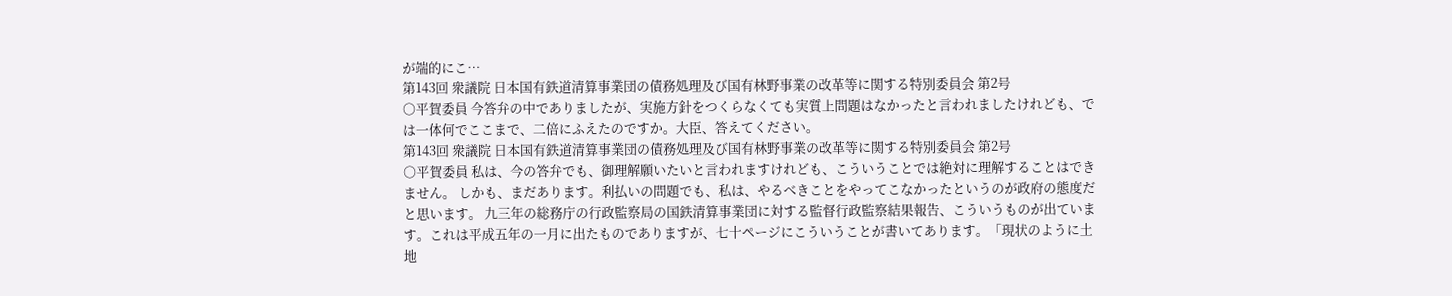が端的にこ…
第143回 衆議院 日本国有鉄道清算事業団の債務処理及び国有林野事業の改革等に関する特別委員会 第2号
○平賀委員 今答弁の中でありましたが、実施方針をつくらなくても実質上問題はなかったと言われましたけれども、では一体何でここまで、二倍にふえたのですか。大臣、答えてください。
第143回 衆議院 日本国有鉄道清算事業団の債務処理及び国有林野事業の改革等に関する特別委員会 第2号
○平賀委員 私は、今の答弁でも、御理解願いたいと言われますけれども、こういうことでは絶対に理解することはできません。 しかも、まだあります。利払いの問題でも、私は、やるべきことをやってこなかったというのが政府の態度だと思います。 九三年の総務庁の行政監察局の国鉄清算事業団に対する監督行政監察結果報告、こういうものが出ています。これは平成五年の一月に出たものでありますが、七十ページにこういうことが書いてあります。「現状のように土地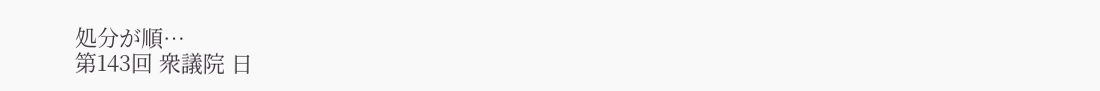処分が順…
第143回 衆議院 日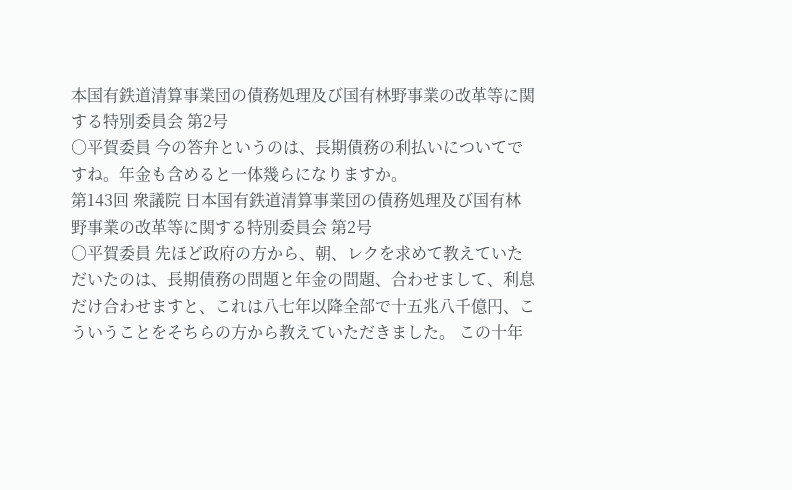本国有鉄道清算事業団の債務処理及び国有林野事業の改革等に関する特別委員会 第2号
○平賀委員 今の答弁というのは、長期債務の利払いについてですね。年金も含めると一体幾らになりますか。
第143回 衆議院 日本国有鉄道清算事業団の債務処理及び国有林野事業の改革等に関する特別委員会 第2号
○平賀委員 先ほど政府の方から、朝、レクを求めて教えていただいたのは、長期債務の問題と年金の問題、合わせまして、利息だけ合わせますと、これは八七年以降全部で十五兆八千億円、こういうことをそちらの方から教えていただきました。 この十年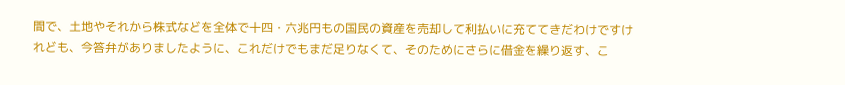間で、土地やそれから株式などを全体で十四・六兆円もの国民の資産を売却して利払いに充ててきだわけですけれども、今答弁がありましたように、これだけでもまだ足りなくて、そのためにさらに借金を繰り返す、こ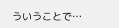ういうことで…